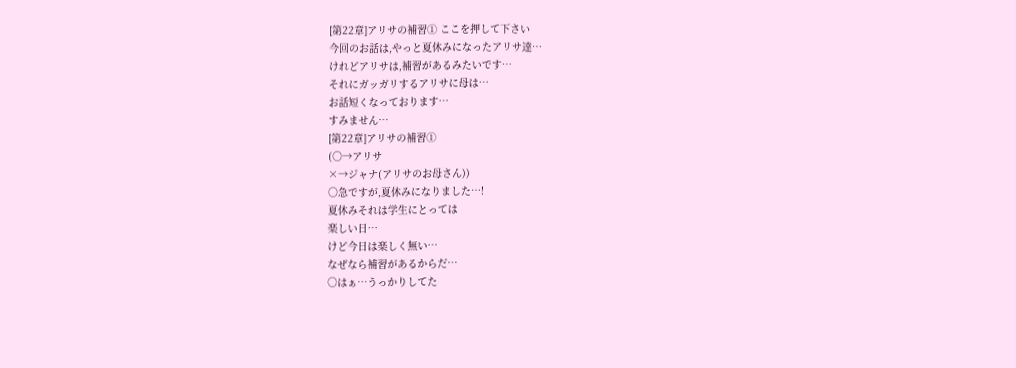[第22章]アリサの補習① ここを押して下さい
今回のお話は,やっと夏休みになったアリサ達…
けれどアリサは,補習があるみたいです…
それにガッガリするアリサに母は…
お話短くなっております…
すみません…
[第22章]アリサの補習①
(○→アリサ
×→ジャナ(アリサのお母さん))
○急ですが,夏休みになりました…!
夏休みそれは学生にとっては
楽しい日…
けど今日は楽しく無い…
なぜなら補習があるからだ…
○はぁ…うっかりしてた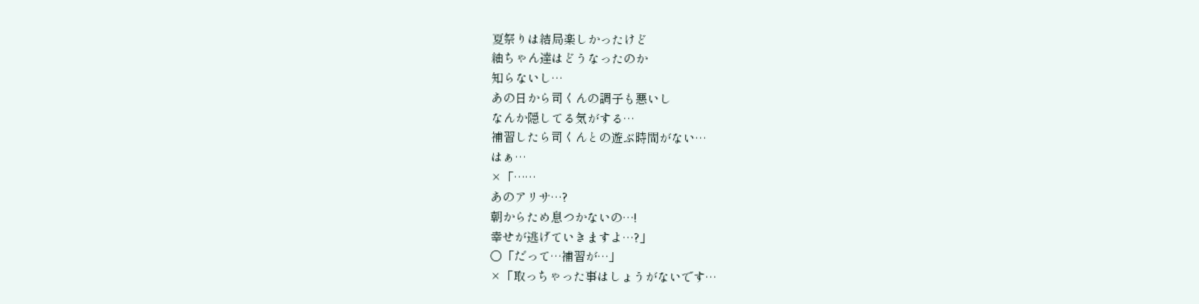夏祭りは結局楽しかったけど
紬ちゃん達はどうなったのか
知らないし…
あの日から司くんの調子も悪いし
なんか隠してる気がする…
補習したら司くんとの遊ぶ時間がない…
はぁ…
×「……
あのアリサ…?
朝からため息つかないの…!
幸せが逃げていきますよ…?」
○「だって…補習が…」
×「取っちゃった事はしょうがないです…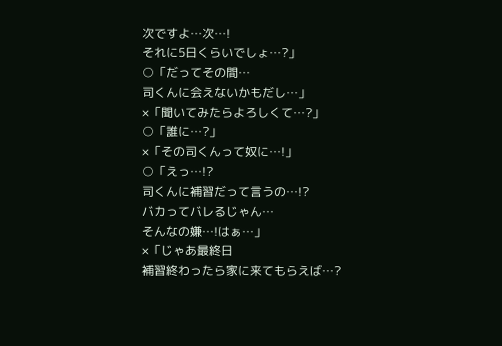次ですよ…次…!
それに5日くらいでしょ…?」
○「だってその間…
司くんに会えないかもだし…」
×「聞いてみたらよろしくて…?」
○「誰に…?」
×「その司くんって奴に…!」
○「えっ…!?
司くんに補習だって言うの…!?
バカってバレるじゃん…
そんなの嫌…!はぁ…」
×「じゃあ最終日
補習終わったら家に来てもらえば…?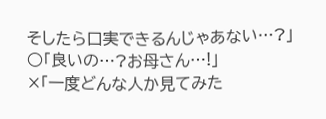そしたら口実できるんじゃあない…?」
○「良いの…?お母さん…!」
×「一度どんな人か見てみた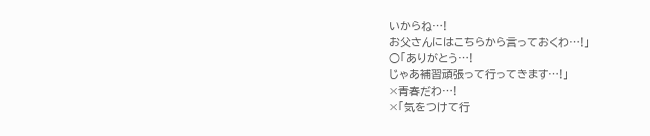いからね…!
お父さんにはこちらから言っておくわ…!」
○「ありがとう…!
じゃあ補習頑張って行ってきます…!」
×青春だわ…!
×「気をつけて行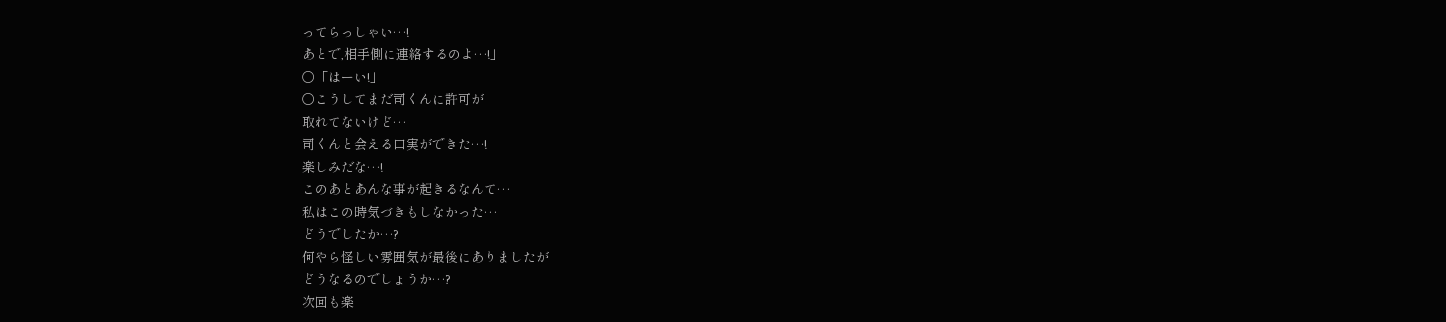ってらっしゃい…!
あとで,相手側に連絡するのよ…!」
○「はーい!」
○こうしてまだ司くんに許可が
取れてないけど…
司くんと会える口実ができた…!
楽しみだな…!
このあとあんな事が起きるなんて…
私はこの時気づきもしなかった…
どうでしたか…?
何やら怪しい雰囲気が最後にありましたが
どうなるのでしょうか…?
次回も楽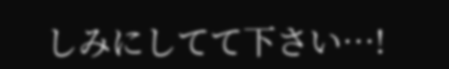しみにしてて下さい…!